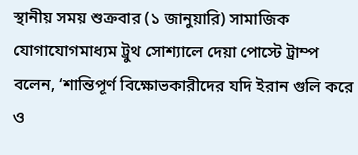স্থানীয় সময় শুক্রবার (১ জানুয়ারি) সামাজিক যোগাযোগমাধ্যম ট্রুথ সোশ্যালে দেয়া পোস্টে ট্রাম্প বলেন, ‘শান্তিপূর্ণ বিক্ষোভকারীদের যদি ইরান গুলি করে ও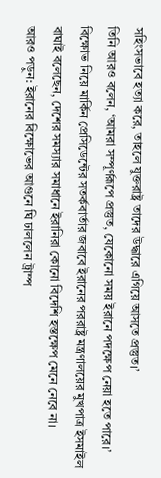সহিংসভাবে হত্যা করে, তাহলে যুক্তরাষ্ট্র তাদের উদ্ধারে এগিয়ে আসতে প্রস্তুত।’
তিনি আরও বলেন, ‘আমরা সম্পূর্ণরূপে প্রস্তুত, যেকোনো সময় ইরানে পদক্ষেপ নেয়া হতে পারে।’
বিক্ষোভ নিয়ে মার্কিন প্রেসিডেন্টের সতর্কবার্তার জবাবে ইরানের পররাষ্ট্র মন্ত্রণালয়ের মুখপাত্র ইসমাইল বাঘাই বলেছেন, দেশের সমস্যার সমাধানে ইরানিরা কোনো বিদেশি হস্তক্ষেপ মেনে নেবে না।
আরও পড়ুন: ইরানের বিক্ষোভের আগুনে ঘি ঢাললেন ট্রাম্প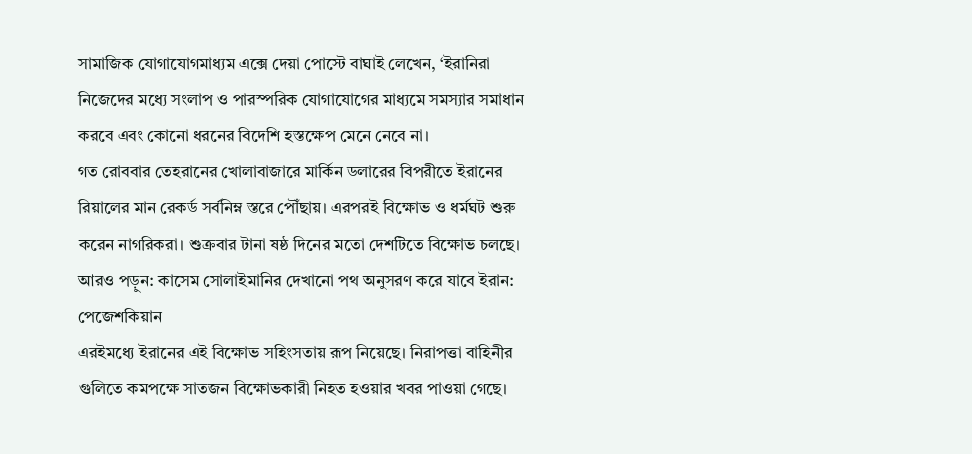সামাজিক যোগাযোগমাধ্যম এক্সে দেয়া পোস্টে বাঘাই লেখেন, ‘ইরানিরা নিজেদের মধ্যে সংলাপ ও পারস্পরিক যোগাযোগের মাধ্যমে সমস্যার সমাধান করবে এবং কোনো ধরনের বিদেশি হস্তক্ষেপ মেনে নেবে না।
গত রোববার তেহরানের খোলাবাজারে মার্কিন ডলারের বিপরীতে ইরানের রিয়ালের মান রেকর্ড সর্বনিম্ন স্তরে পৌঁছায়। এরপরই বিক্ষোভ ও ধর্মঘট শুরু করেন নাগরিকরা। শুক্রবার টানা ষষ্ঠ দিনের মতো দেশটিতে বিক্ষোভ চলছে।
আরও পড়ুন: কাসেম সোলাইমানির দেখানো পথ অনুসরণ করে যাবে ইরান: পেজেশকিয়ান
এরইমধ্যে ইরানের এই বিক্ষোভ সহিংসতায় রূপ নিয়েছে। নিরাপত্তা বাহিনীর গুলিতে কমপক্ষে সাতজন বিক্ষোভকারী নিহত হওয়ার খবর পাওয়া গেছে।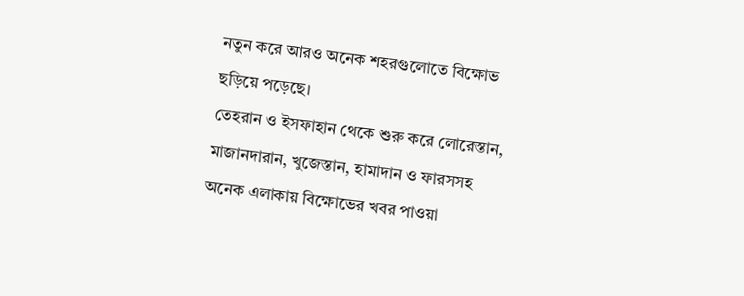নতুন করে আরও অনেক শহরগুলোতে বিক্ষোভ ছড়িয়ে পড়েছে।
তেহরান ও ইসফাহান থেকে শুরু করে লোরেস্তান, মাজানদারান, খুজেস্তান, হামাদান ও ফারসসহ অনেক এলাকায় বিক্ষোভের খবর পাওয়া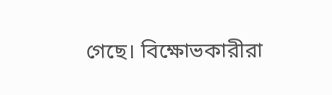গেছে। বিক্ষোভকারীরা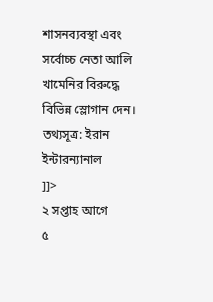শাসনব্যবস্থা এবং সর্বোচ্চ নেতা আলি খামেনির বিরুদ্ধে বিভিন্ন স্লোগান দেন।
তথ্যসূত্র: ইরান ইন্টারন্যানাল
]]>
২ সপ্তাহ আগে
৫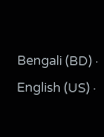Bengali (BD) ·
English (US) ·